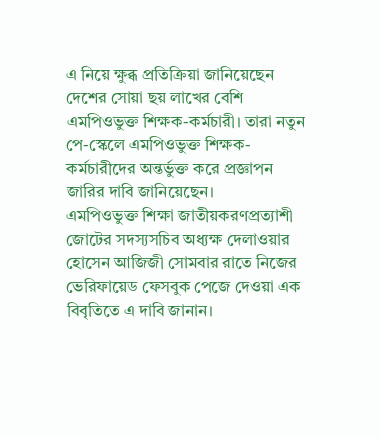এ নিয়ে ক্ষুব্ধ প্রতিক্রিয়া জানিয়েছেন দেশের সোয়া ছয় লাখের বেশি এমপিওভুক্ত শিক্ষক-কর্মচারী। তারা নতুন পে-স্কেলে এমপিওভুক্ত শিক্ষক-কর্মচারীদের অন্তর্ভুক্ত করে প্রজ্ঞাপন জারির দাবি জানিয়েছেন।
এমপিওভুক্ত শিক্ষা জাতীয়করণপ্রত্যাশী জোটের সদস্যসচিব অধ্যক্ষ দেলাওয়ার হোসেন আজিজী সোমবার রাতে নিজের ভেরিফায়েড ফেসবুক পেজে দেওয়া এক বিবৃতিতে এ দাবি জানান।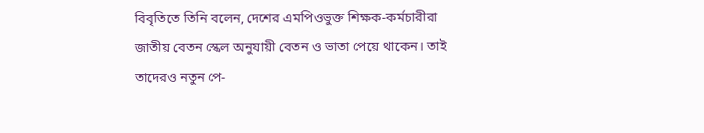বিবৃতিতে তিনি বলেন, দেশের এমপিওভুক্ত শিক্ষক-কর্মচারীরা জাতীয় বেতন স্কেল অনুযায়ী বেতন ও ভাতা পেয়ে থাকেন। তাই তাদেরও নতুন পে-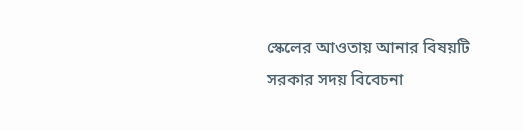স্কেলের আওতায় আনার বিষয়টি সরকার সদয় বিবেচনা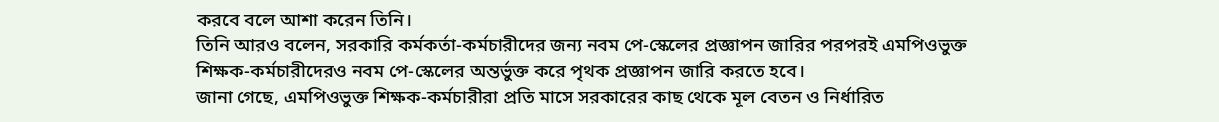করবে বলে আশা করেন তিনি।
তিনি আরও বলেন, সরকারি কর্মকর্তা-কর্মচারীদের জন্য নবম পে-স্কেলের প্রজ্ঞাপন জারির পরপরই এমপিওভুক্ত শিক্ষক-কর্মচারীদেরও নবম পে-স্কেলের অন্তর্ভুক্ত করে পৃথক প্রজ্ঞাপন জারি করতে হবে।
জানা গেছে, এমপিওভুক্ত শিক্ষক-কর্মচারীরা প্রতি মাসে সরকারের কাছ থেকে মূল বেতন ও নির্ধারিত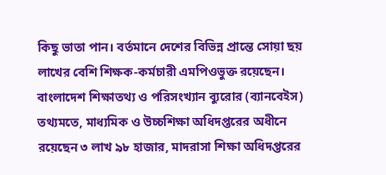কিছু ভাতা পান। বর্তমানে দেশের বিভিন্ন প্রান্তে সোয়া ছয় লাখের বেশি শিক্ষক-কর্মচারী এমপিওভুক্ত রয়েছেন।
বাংলাদেশ শিক্ষাতথ্য ও পরিসংখ্যান ব্যুরোর (ব্যানবেইস) তথ্যমতে, মাধ্যমিক ও উচ্চশিক্ষা অধিদপ্তরের অধীনে রয়েছেন ৩ লাখ ৯৮ হাজার, মাদরাসা শিক্ষা অধিদপ্তরের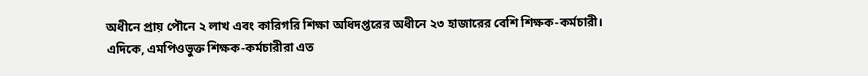অধীনে প্রায় পৌনে ২ লাখ এবং কারিগরি শিক্ষা অধিদপ্তরের অধীনে ২৩ হাজারের বেশি শিক্ষক-কর্মচারী।
এদিকে, এমপিওভুক্ত শিক্ষক-কর্মচারীরা এত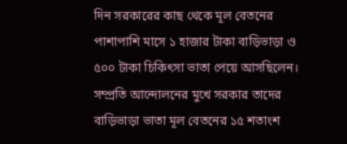দিন সরকারের কাছ থেকে মূল বেতনের পাশাপাশি মাসে ১ হাজার টাকা বাড়িভাড়া ও ৫০০ টাকা চিকিৎসা ভাতা পেয়ে আসছিলেন। সম্প্রতি আন্দোলনের মুখে সরকার তাদের বাড়িভাড়া ভাতা মূল বেতনের ১৫ শতাংশ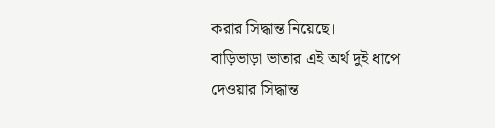করার সিদ্ধান্ত নিয়েছে।
বাড়িভাড়া ভাতার এই অর্থ দুই ধাপে দেওয়ার সিদ্ধান্ত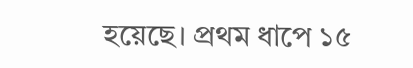হয়েছে। প্রথম ধাপে ১৫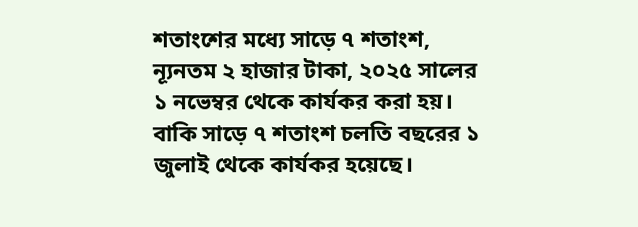শতাংশের মধ্যে সাড়ে ৭ শতাংশ, ন্যূনতম ২ হাজার টাকা, ২০২৫ সালের ১ নভেম্বর থেকে কার্যকর করা হয়। বাকি সাড়ে ৭ শতাংশ চলতি বছরের ১ জুলাই থেকে কার্যকর হয়েছে।